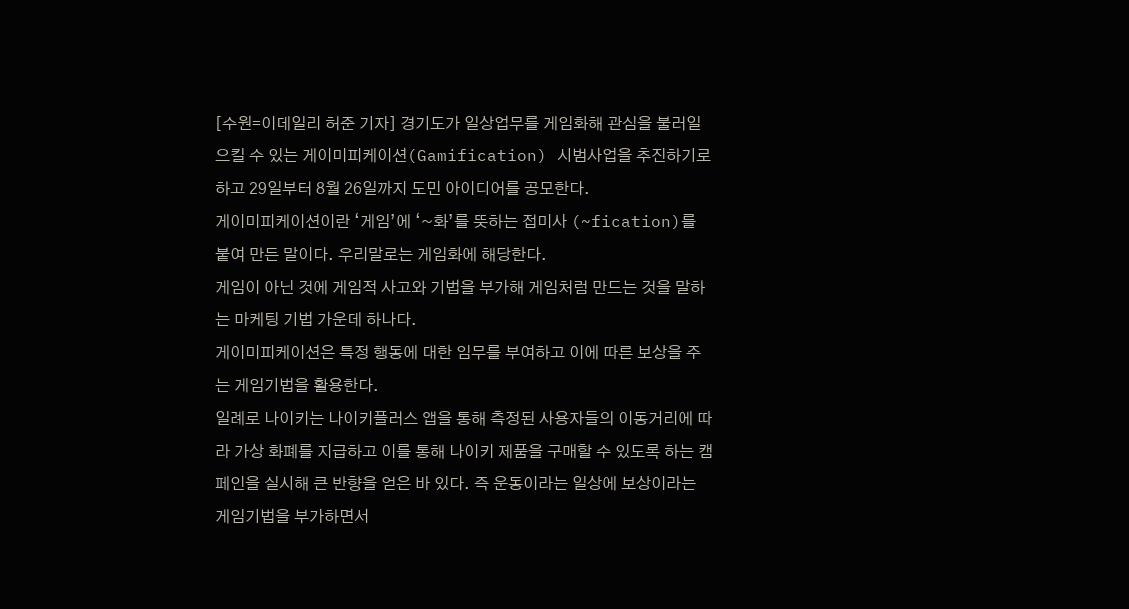[수원=이데일리 허준 기자] 경기도가 일상업무를 게임화해 관심을 불러일으킬 수 있는 게이미피케이션(Gamification) 시범사업을 추진하기로 하고 29일부터 8월 26일까지 도민 아이디어를 공모한다.
게이미피케이션이란 ‘게임’에 ‘~화’를 뜻하는 접미사 (~fication)를 붙여 만든 말이다. 우리말로는 게임화에 해당한다.
게임이 아닌 것에 게임적 사고와 기법을 부가해 게임처럼 만드는 것을 말하는 마케팅 기법 가운데 하나다.
게이미피케이션은 특정 행동에 대한 임무를 부여하고 이에 따른 보상을 주는 게임기법을 활용한다.
일례로 나이키는 나이키플러스 앱을 통해 측정된 사용자들의 이동거리에 따라 가상 화폐를 지급하고 이를 통해 나이키 제품을 구매할 수 있도록 하는 캠페인을 실시해 큰 반향을 얻은 바 있다. 즉 운동이라는 일상에 보상이라는 게임기법을 부가하면서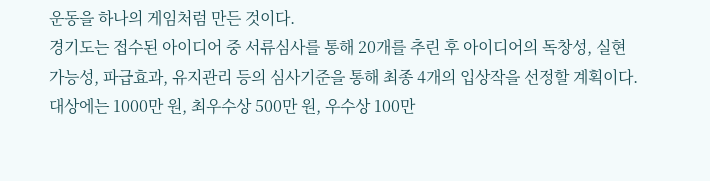운동을 하나의 게임처럼 만든 것이다.
경기도는 접수된 아이디어 중 서류심사를 통해 20개를 추린 후 아이디어의 독창성, 실현 가능성, 파급효과, 유지관리 등의 심사기준을 통해 최종 4개의 입상작을 선정할 계획이다. 대상에는 1000만 원, 최우수상 500만 원, 우수상 100만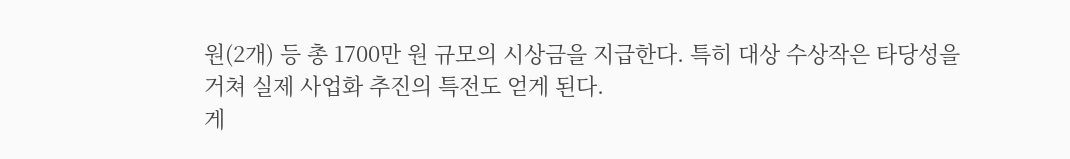원(2개) 등 총 1700만 원 규모의 시상금을 지급한다. 특히 대상 수상작은 타당성을 거쳐 실제 사업화 추진의 특전도 얻게 된다.
게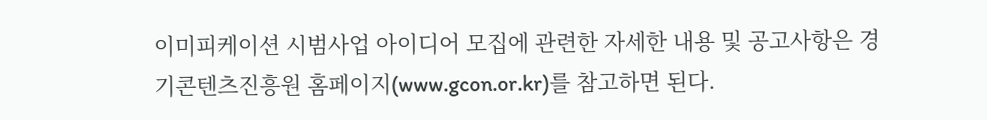이미피케이션 시범사업 아이디어 모집에 관련한 자세한 내용 및 공고사항은 경기콘텐츠진흥원 홈페이지(www.gcon.or.kr)를 참고하면 된다.